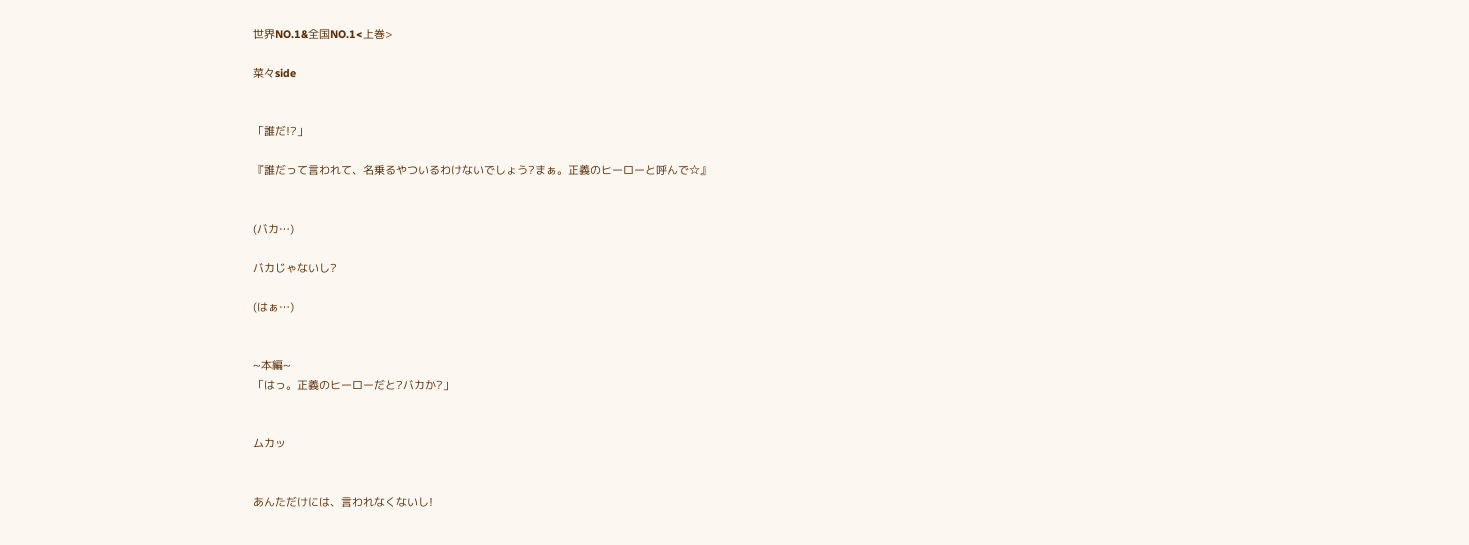世界NO.1&全国NO.1<上巻>

菜々side


「誰だ!?」

『誰だって言われて、名乗るやついるわけないでしょう?まぁ。正義のヒーローと呼んで☆』


(バカ…)

バカじゃないし?

(はぁ…)


~本編~
「はっ。正義のヒーローだと?バカか?」


ムカッ


あんただけには、言われなくないし!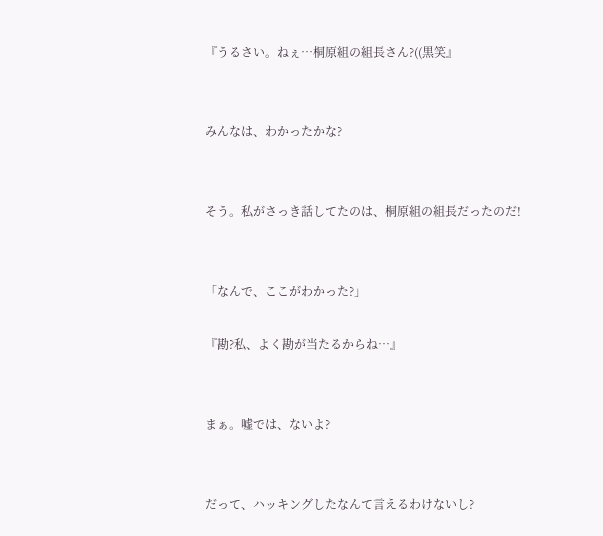『うるさい。ねぇ…桐原組の組長さん?((黒笑』


みんなは、わかったかな?


そう。私がさっき話してたのは、桐原組の組長だったのだ!


「なんで、ここがわかった?」

『勘?私、よく勘が当たるからね…』


まぁ。嘘では、ないよ?


だって、ハッキングしたなんて言えるわけないし?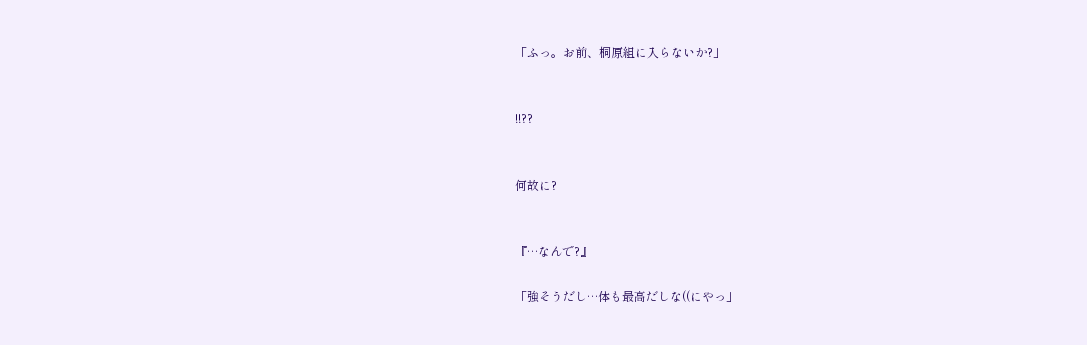「ふっ。お前、桐原組に入らないか?」


!!??


何故に?


『…なんで?』

「強そうだし…体も最高だしな((にやっ」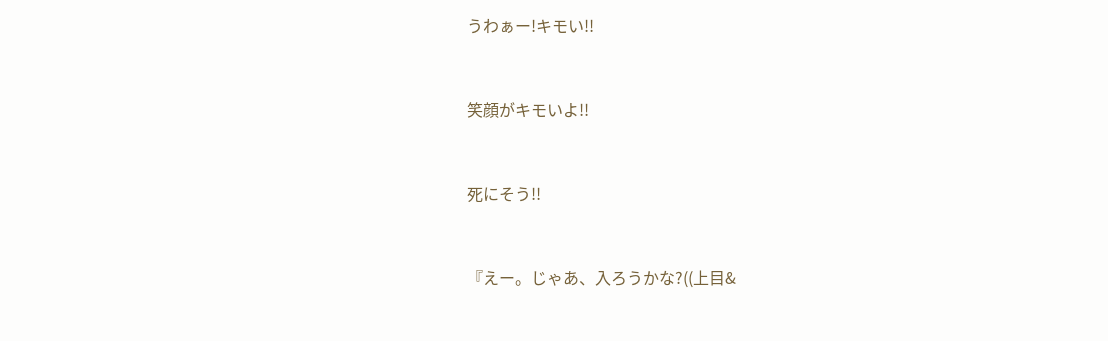うわぁー!キモい!!


笑顔がキモいよ!!


死にそう!!


『えー。じゃあ、入ろうかな?((上目&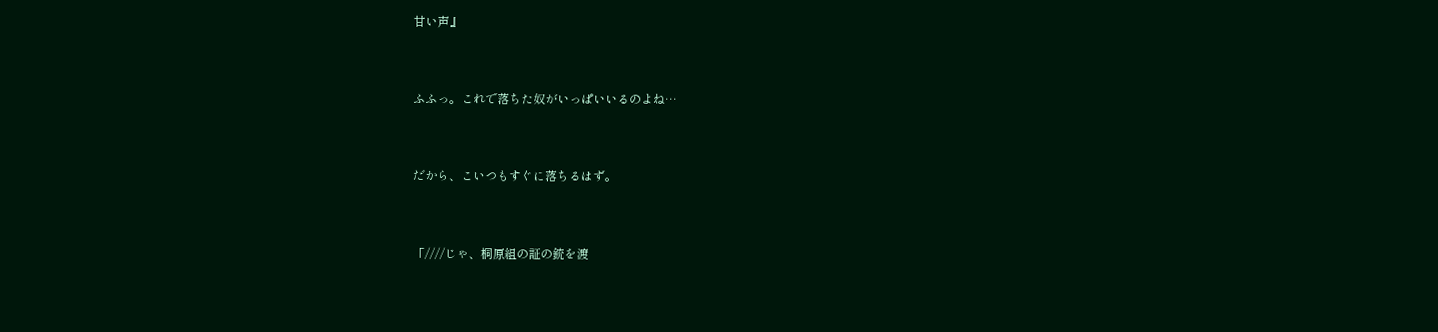甘い声』


ふふっ。これで落ちた奴がいっぱいいるのよね…


だから、こいつもすぐに落ちるはず。


「////じゃ、桐原組の証の銃を渡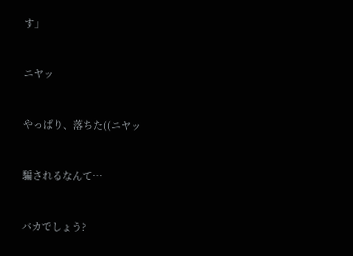す」


ニヤッ


やっぱり、落ちた((ニヤッ


騙されるなんて…


バカでしょう?